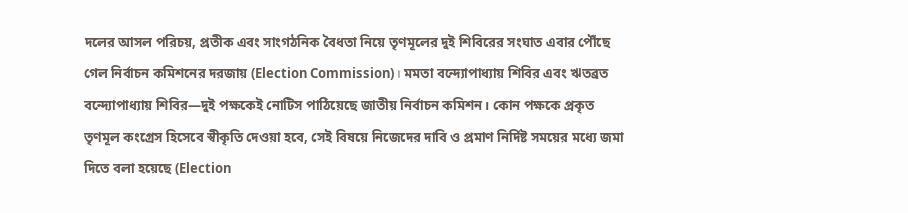দলের আসল পরিচয়, প্রতীক এবং সাংগঠনিক বৈধতা নিয়ে তৃণমূলের দুই শিবিরের সংঘাত এবার পৌঁছে গেল নির্বাচন কমিশনের দরজায় (Election Commission)। মমতা বন্দ্যোপাধ্যায় শিবির এবং ঋতব্রত বন্দ্যোপাধ্যায় শিবির—দুই পক্ষকেই নোটিস পাঠিয়েছে জাতীয় নির্বাচন কমিশন। কোন পক্ষকে প্রকৃত তৃণমূল কংগ্রেস হিসেবে স্বীকৃতি দেওয়া হবে, সেই বিষয়ে নিজেদের দাবি ও প্রমাণ নির্দিষ্ট সময়ের মধ্যে জমা দিতে বলা হয়েছে (Election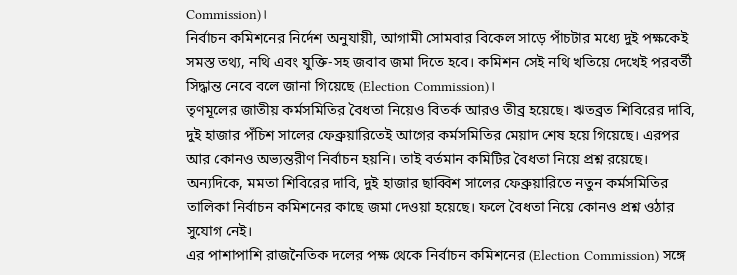Commission)।
নির্বাচন কমিশনের নির্দেশ অনুযায়ী, আগামী সোমবার বিকেল সাড়ে পাঁচটার মধ্যে দুই পক্ষকেই সমস্ত তথ্য, নথি এবং যুক্তি-সহ জবাব জমা দিতে হবে। কমিশন সেই নথি খতিয়ে দেখেই পরবর্তী সিদ্ধান্ত নেবে বলে জানা গিয়েছে (Election Commission)।
তৃণমূলের জাতীয় কর্মসমিতির বৈধতা নিয়েও বিতর্ক আরও তীব্র হয়েছে। ঋতব্রত শিবিরের দাবি, দুই হাজার পঁচিশ সালের ফেব্রুয়ারিতেই আগের কর্মসমিতির মেয়াদ শেষ হয়ে গিয়েছে। এরপর আর কোনও অভ্যন্তরীণ নির্বাচন হয়নি। তাই বর্তমান কমিটির বৈধতা নিয়ে প্রশ্ন রয়েছে। অন্যদিকে, মমতা শিবিরের দাবি, দুই হাজার ছাব্বিশ সালের ফেব্রুয়ারিতে নতুন কর্মসমিতির তালিকা নির্বাচন কমিশনের কাছে জমা দেওয়া হয়েছে। ফলে বৈধতা নিয়ে কোনও প্রশ্ন ওঠার সুযোগ নেই।
এর পাশাপাশি রাজনৈতিক দলের পক্ষ থেকে নির্বাচন কমিশনের (Election Commission) সঙ্গে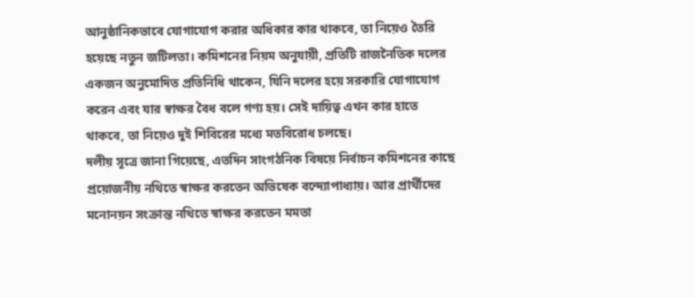আনুষ্ঠানিকভাবে যোগাযোগ করার অধিকার কার থাকবে, তা নিয়েও তৈরি হয়েছে নতুন জটিলতা। কমিশনের নিয়ম অনুযায়ী, প্রতিটি রাজনৈতিক দলের একজন অনুমোদিত প্রতিনিধি থাকেন, যিনি দলের হয়ে সরকারি যোগাযোগ করেন এবং যার স্বাক্ষর বৈধ বলে গণ্য হয়। সেই দায়িত্ব এখন কার হাতে থাকবে, তা নিয়েও দুই শিবিরের মধ্যে মতবিরোধ চলছে।
দলীয় সূত্রে জানা গিয়েছে, এতদিন সাংগঠনিক বিষয়ে নির্বাচন কমিশনের কাছে প্রয়োজনীয় নথিতে স্বাক্ষর করতেন অভিষেক বন্দ্যোপাধ্যায়। আর প্রার্থীদের মনোনয়ন সংক্রান্ত নথিতে স্বাক্ষর করতেন মমতা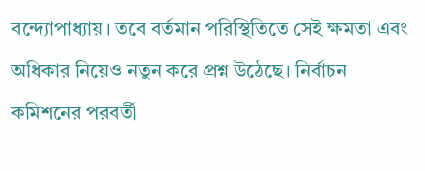বন্দ্যোপাধ্যায়। তবে বর্তমান পরিস্থিতিতে সেই ক্ষমতা এবং অধিকার নিয়েও নতুন করে প্রশ্ন উঠেছে। নির্বাচন কমিশনের পরবর্তী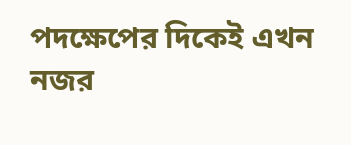পদক্ষেপের দিকেই এখন নজর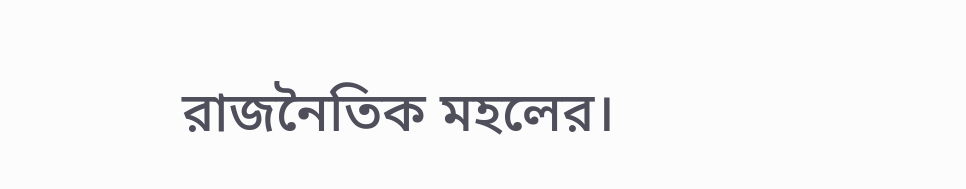রাজনৈতিক মহলের।